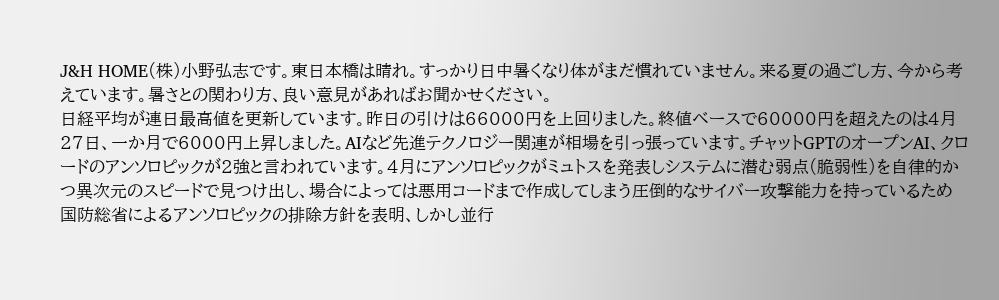J&H HOME(株)小野弘志です。東日本橋は晴れ。すっかり日中暑くなり体がまだ慣れていません。来る夏の過ごし方、今から考えています。暑さとの関わり方、良い意見があればお聞かせください。
日経平均が連日最高値を更新しています。昨日の引けは66000円を上回りました。終値ベースで60000円を超えたのは4月27日、一か月で6000円上昇しました。AIなど先進テクノロジー関連が相場を引っ張っています。チャットGPTのオープンAI、クロードのアンソロピックが2強と言われています。4月にアンソロピックがミュトスを発表しシステムに潜む弱点(脆弱性)を自律的かつ異次元のスピードで見つけ出し、場合によっては悪用コードまで作成してしまう圧倒的なサイバー攻撃能力を持っているため国防総省によるアンソロピックの排除方針を表明、しかし並行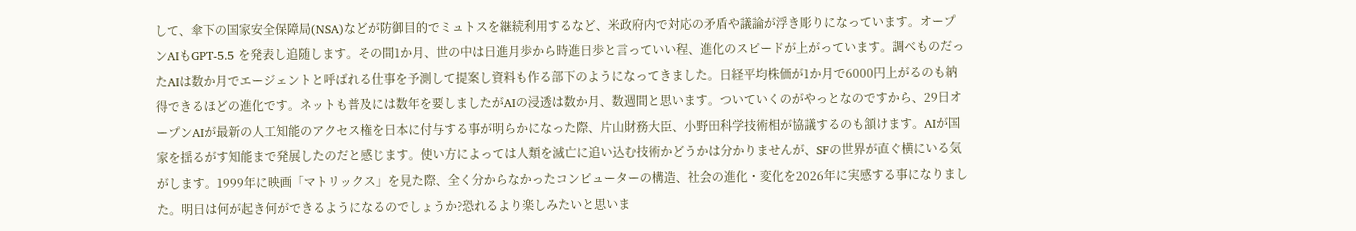して、傘下の国家安全保障局(NSA)などが防御目的でミュトスを継続利用するなど、米政府内で対応の矛盾や議論が浮き彫りになっています。オープンAIもGPT-5.5 を発表し追随します。その間1か月、世の中は日進月歩から時進日歩と言っていい程、進化のスピードが上がっています。調べものだったAIは数か月でエージェントと呼ばれる仕事を予測して提案し資料も作る部下のようになってきました。日経平均株価が1か月で6000円上がるのも納得できるほどの進化です。ネットも普及には数年を要しましたがAIの浸透は数か月、数週間と思います。ついていくのがやっとなのですから、29日オープンAIが最新の人工知能のアクセス権を日本に付与する事が明らかになった際、片山財務大臣、小野田科学技術相が協議するのも頷けます。AIが国家を揺るがす知能まで発展したのだと感じます。使い方によっては人類を滅亡に追い込む技術かどうかは分かりませんが、SFの世界が直ぐ横にいる気がします。1999年に映画「マトリックス」を見た際、全く分からなかったコンピューターの構造、社会の進化・変化を2026年に実感する事になりました。明日は何が起き何ができるようになるのでしょうか?恐れるより楽しみたいと思いま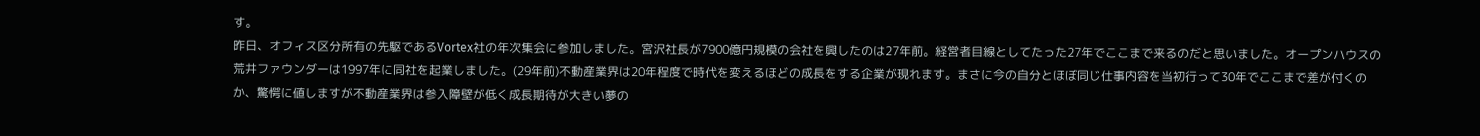す。
昨日、オフィス区分所有の先駆であるVortex社の年次集会に参加しました。宮沢社長が7900億円規模の会社を興したのは27年前。経営者目線としてたった27年でここまで来るのだと思いました。オープンハウスの荒井ファウンダーは1997年に同社を起業しました。(29年前)不動産業界は20年程度で時代を変えるほどの成長をする企業が現れます。まさに今の自分とほぼ同じ仕事内容を当初行って30年でここまで差が付くのか、驚愕に値しますが不動産業界は参入障壁が低く成長期待が大きい夢の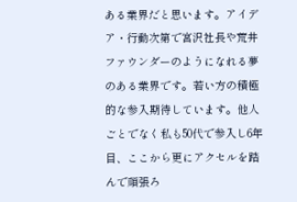ある業界だと思います。アイデア・行動次第で宮沢社長や荒井ファウンダーのようになれる夢のある業界です。若い方の積極的な参入期待しています。他人ごとでなく私も50代で参入し6年目、ここから更にアクセルを踏んで頑張ろ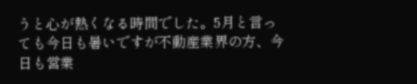うと心が熱くなる時間でした。5月と言っても今日も暑いですが不動産業界の方、今日も営業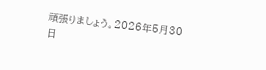頑張りましょう。2026年5月30日